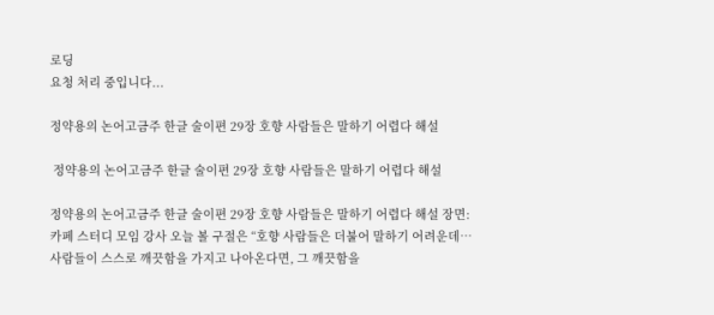로딩
요청 처리 중입니다...

정약용의 논어고금주 한글 술이편 29장 호향 사람들은 말하기 어렵다 해설

 정약용의 논어고금주 한글 술이편 29장 호향 사람들은 말하기 어렵다 해설

정약용의 논어고금주 한글 술이편 29장 호향 사람들은 말하기 어렵다 해설 장면: 카페 스터디 모임 강사 오늘 볼 구절은 “호향 사람들은 더불어 말하기 어려운데… 사람들이 스스로 깨끗함을 가지고 나아온다면, 그 깨끗함을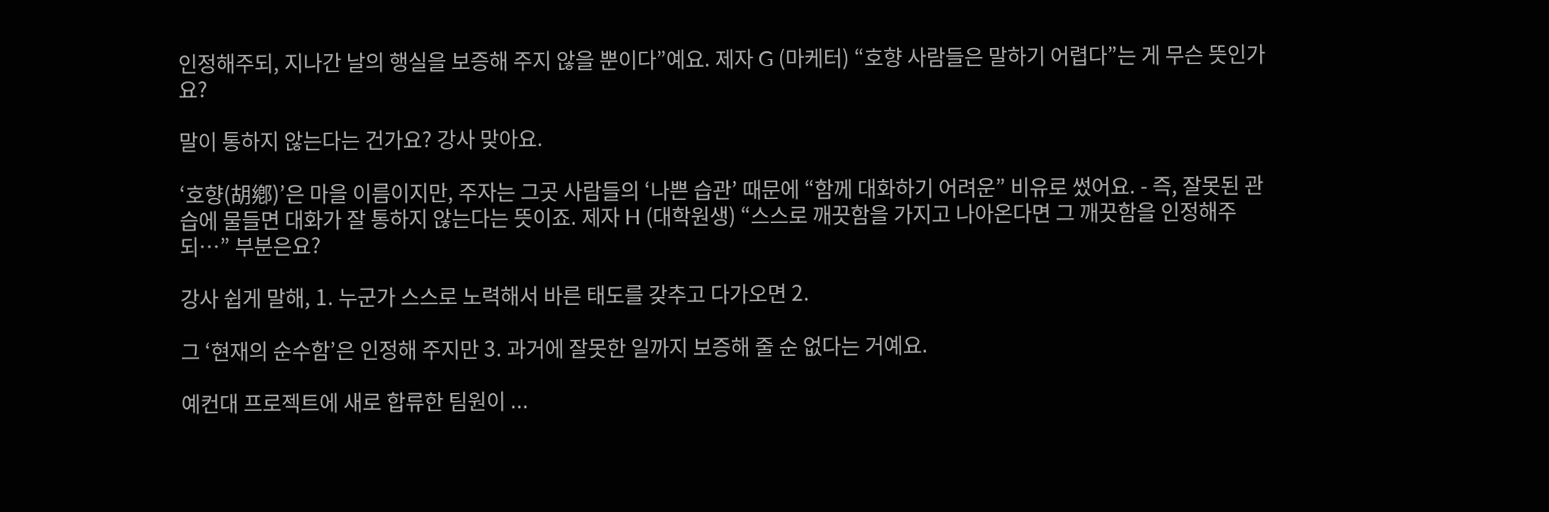인정해주되, 지나간 날의 행실을 보증해 주지 않을 뿐이다”예요. 제자 G (마케터) “호향 사람들은 말하기 어렵다”는 게 무슨 뜻인가요?

말이 통하지 않는다는 건가요? 강사 맞아요.

‘호향(胡鄕)’은 마을 이름이지만, 주자는 그곳 사람들의 ‘나쁜 습관’ 때문에 “함께 대화하기 어려운” 비유로 썼어요. - 즉, 잘못된 관습에 물들면 대화가 잘 통하지 않는다는 뜻이죠. 제자 H (대학원생) “스스로 깨끗함을 가지고 나아온다면 그 깨끗함을 인정해주되…” 부분은요?

강사 쉽게 말해, 1. 누군가 스스로 노력해서 바른 태도를 갖추고 다가오면 2.

그 ‘현재의 순수함’은 인정해 주지만 3. 과거에 잘못한 일까지 보증해 줄 순 없다는 거예요.

예컨대 프로젝트에 새로 합류한 팀원이 ...